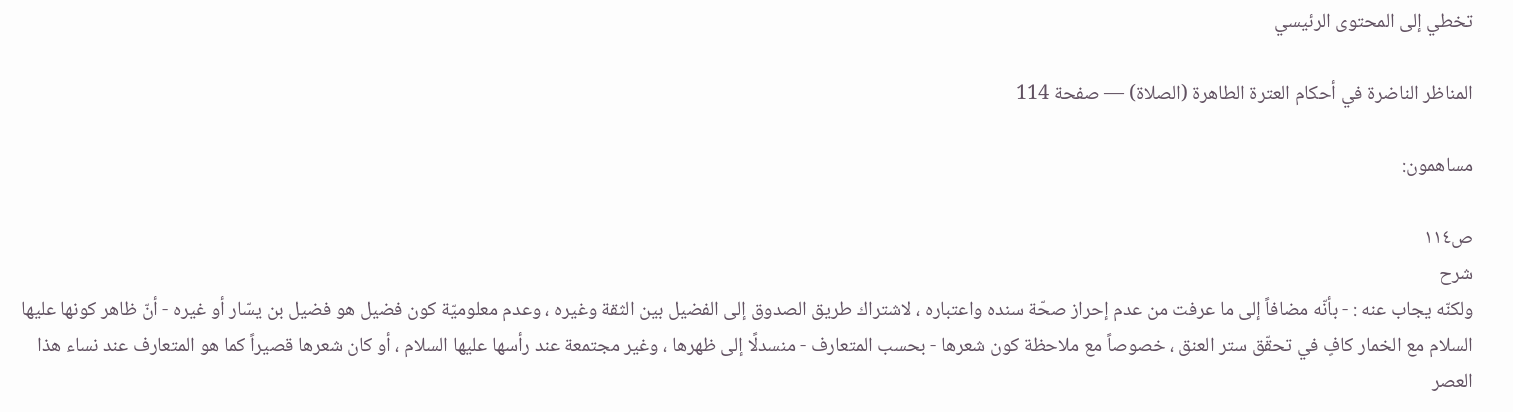تخطي إلى المحتوى الرئيسي

المناظر الناضرة في أحكام العترة الطاهرة (الصلاة) — صفحة 114

مساهمون:

ص١١٤
شرح
ولكنّه يجاب عنه : - بأنّه مضافاً إلى ما عرفت من عدم إحراز صحّة سنده واعتباره ، لاشتراك طريق الصدوق إلى الفضيل بين الثقة وغيره ، وعدم معلوميّة كون فضيل هو فضيل بن يسّار أو غيره - أنّ ظاهر كونها عليها السلام مع الخمار كافٍ في تحقّق ستر العنق ، خصوصاً مع ملاحظة كون شعرها - بحسب المتعارف - منسدلًا إلى ظهرها ، وغير مجتمعة عند رأسها عليها السلام ، أو كان شعرها قصيراً كما هو المتعارف عند نساء هذا العصر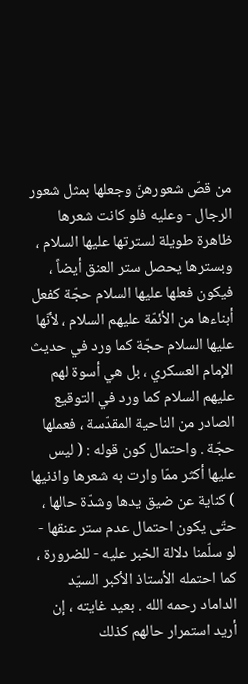من قصّ شعورهنّ وجعلها بمثل شعور الرجال - وعليه فلو كانت شعرها ظاهرة طويلة لسترتها عليها السلام ، وبسترها يحصل ستر العنق أيضاً ، فيكون فعلها عليها السلام حجّة كفعل أبناءها من الأئمّة عليهم السلام ، لأنّها عليها السلام حجّة كما ورد في حديث الإمام العسكري ، بل هي أسوة لهم عليهم السلام كما ورد في التوقيع الصادر من الناحية المقدّسة ، فعملها حجّة . واحتمال كون قوله : ( ليس عليها أكثر ممّا وارت به شعرها واذنيها ) كناية عن ضيق يدها وشدّة حالها ، حتّى يكون احتمال عدم ستر عنقها - لو سلّمنا دلالة الخبر عليه - للضرورة ، كما احتمله الأستاذ الأكبر السيّد الداماد رحمه الله . بعيد غايته ، إن أريد استمرار حالهم كذلك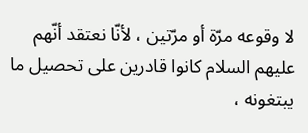لا وقوعه مرّة أو مرّتين ، لأنّا نعتقد أنّهم عليهم السلام كانوا قادرين على تحصيل ما يبتغونه ،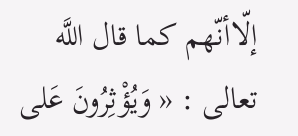إلّاأنّهم كما قال اللَّه تعالى : « وَيُؤْثِرُونَ عَلى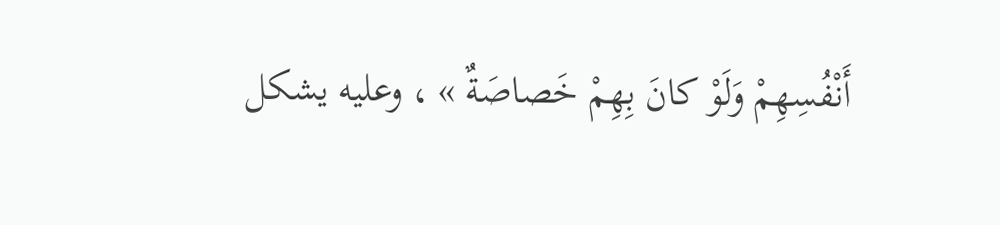أَنْفُسِهِمْ وَلَوْ كانَ بِهِمْ خَصاصَةٌ » ، وعليه يشكل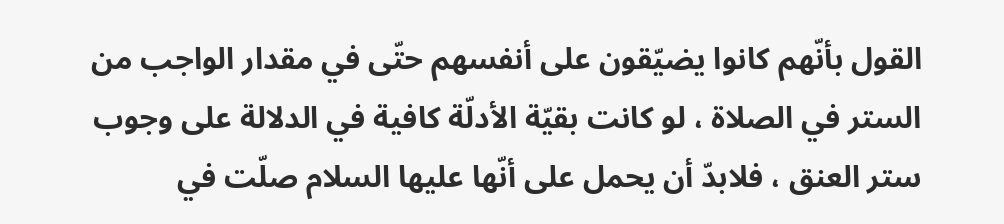القول بأنّهم كانوا يضيّقون على أنفسهم حتّى في مقدار الواجب من الستر في الصلاة ، لو كانت بقيّة الأدلّة كافية في الدلالة على وجوب ستر العنق ، فلابدّ أن يحمل على أنّها عليها السلام صلّت في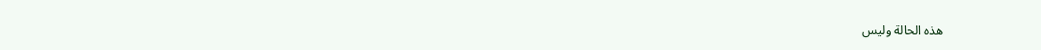هذه الحالة وليس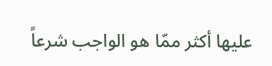عليها أكثر ممّا هو الواجب شرعاً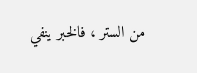من الستر ، فالخبر ينفي